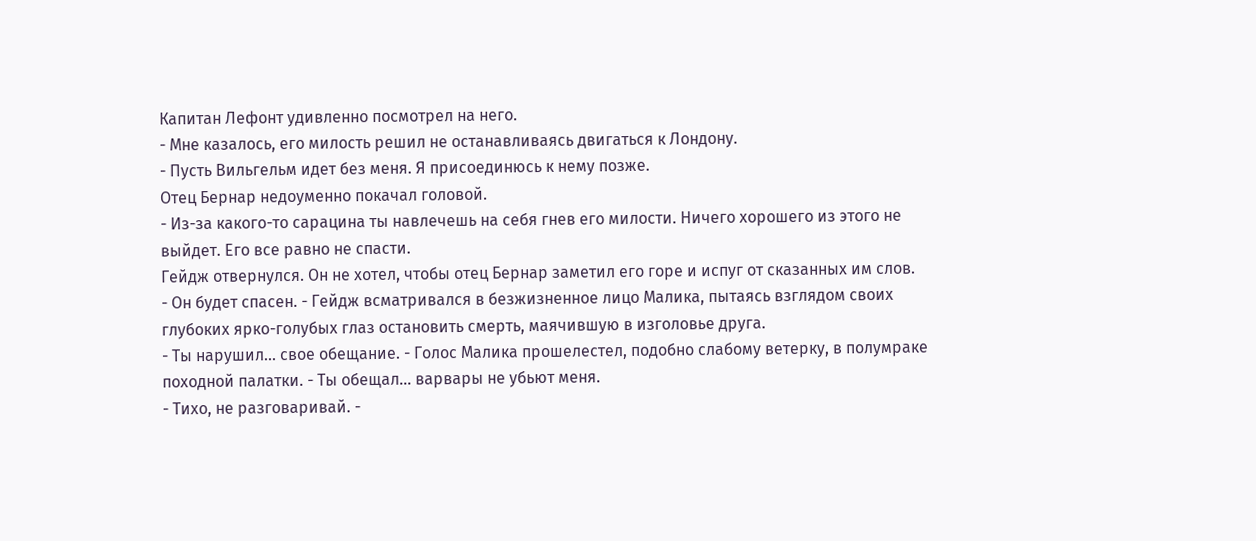Капитан Лефонт удивленно посмотрел на него.
- Мне казалось, его милость решил не останавливаясь двигаться к Лондону.
- Пусть Вильгельм идет без меня. Я присоединюсь к нему позже.
Отец Бернар недоуменно покачал головой.
- Из-за какого-то сарацина ты навлечешь на себя гнев его милости. Ничего хорошего из этого не выйдет. Его все равно не спасти.
Гейдж отвернулся. Он не хотел, чтобы отец Бернар заметил его горе и испуг от сказанных им слов.
- Он будет спасен. - Гейдж всматривался в безжизненное лицо Малика, пытаясь взглядом своих глубоких ярко-голубых глаз остановить смерть, маячившую в изголовье друга.
- Ты нарушил... свое обещание. - Голос Малика прошелестел, подобно слабому ветерку, в полумраке походной палатки. - Ты обещал... варвары не убьют меня.
- Тихо, не разговаривай. -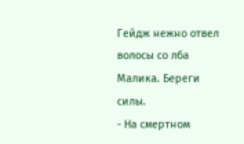Гейдж нежно отвел волосы со лба Малика. Береги силы.
- На смертном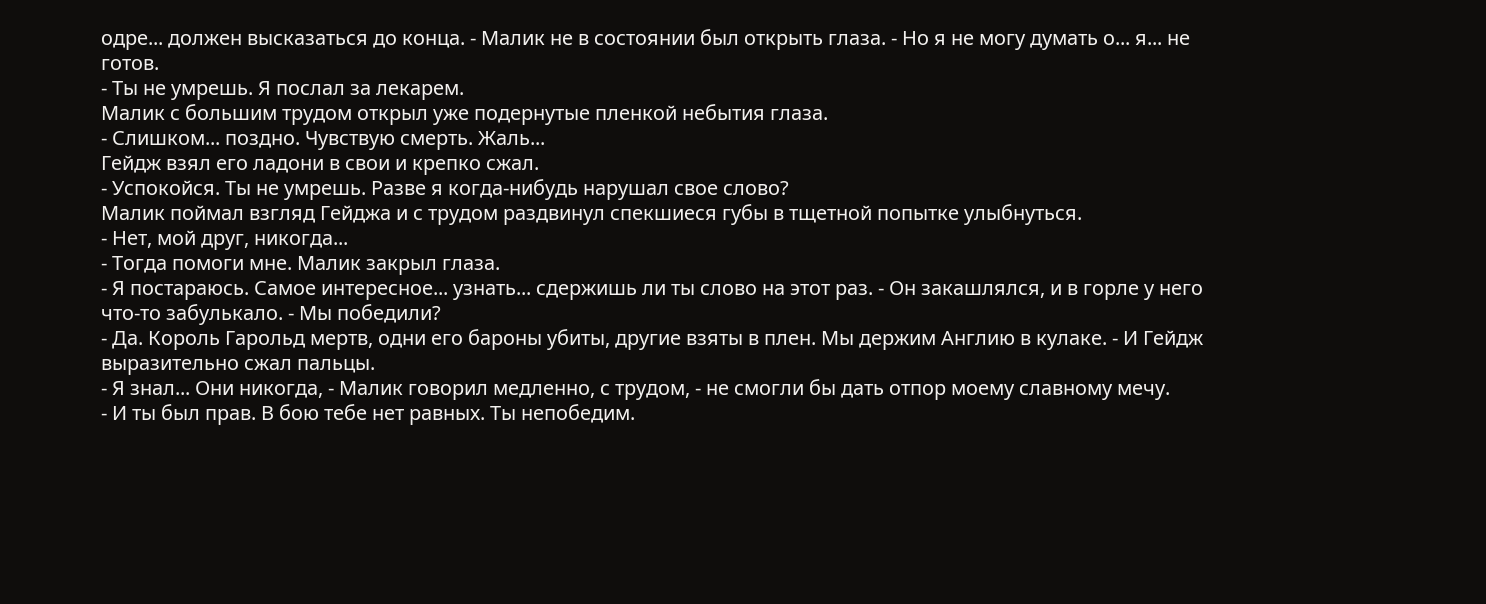одре... должен высказаться до конца. - Малик не в состоянии был открыть глаза. - Но я не могу думать о... я... не готов.
- Ты не умрешь. Я послал за лекарем.
Малик с большим трудом открыл уже подернутые пленкой небытия глаза.
- Слишком... поздно. Чувствую смерть. Жаль...
Гейдж взял его ладони в свои и крепко сжал.
- Успокойся. Ты не умрешь. Разве я когда-нибудь нарушал свое слово?
Малик поймал взгляд Гейджа и с трудом раздвинул спекшиеся губы в тщетной попытке улыбнуться.
- Нет, мой друг, никогда...
- Тогда помоги мне. Малик закрыл глаза.
- Я постараюсь. Самое интересное... узнать... сдержишь ли ты слово на этот раз. - Он закашлялся, и в горле у него что-то забулькало. - Мы победили?
- Да. Король Гарольд мертв, одни его бароны убиты, другие взяты в плен. Мы держим Англию в кулаке. - И Гейдж выразительно сжал пальцы.
- Я знал... Они никогда, - Малик говорил медленно, с трудом, - не смогли бы дать отпор моему славному мечу.
- И ты был прав. В бою тебе нет равных. Ты непобедим.